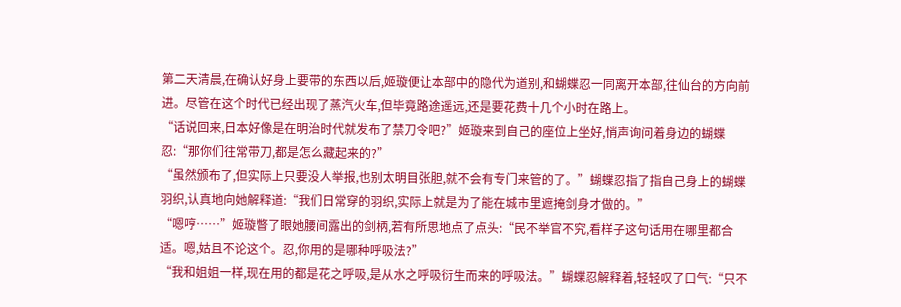第二天清晨,在确认好身上要带的东西以后,姬璇便让本部中的隐代为道别,和蝴蝶忍一同离开本部,往仙台的方向前进。尽管在这个时代已经出现了蒸汽火车,但毕竟路途遥远,还是要花费十几个小时在路上。
“话说回来,日本好像是在明治时代就发布了禁刀令吧?”姬璇来到自己的座位上坐好,悄声询问着身边的蝴蝶忍:“那你们往常带刀,都是怎么藏起来的?”
“虽然颁布了,但实际上只要没人举报,也别太明目张胆,就不会有专门来管的了。”蝴蝶忍指了指自己身上的蝴蝶羽织,认真地向她解释道:“我们日常穿的羽织,实际上就是为了能在城市里遮掩剑身才做的。”
“嗯哼……”姬璇瞥了眼她腰间露出的剑柄,若有所思地点了点头:“民不举官不究,看样子这句话用在哪里都合适。嗯,姑且不论这个。忍,你用的是哪种呼吸法?”
“我和姐姐一样,现在用的都是花之呼吸,是从水之呼吸衍生而来的呼吸法。”蝴蝶忍解释着,轻轻叹了口气:“只不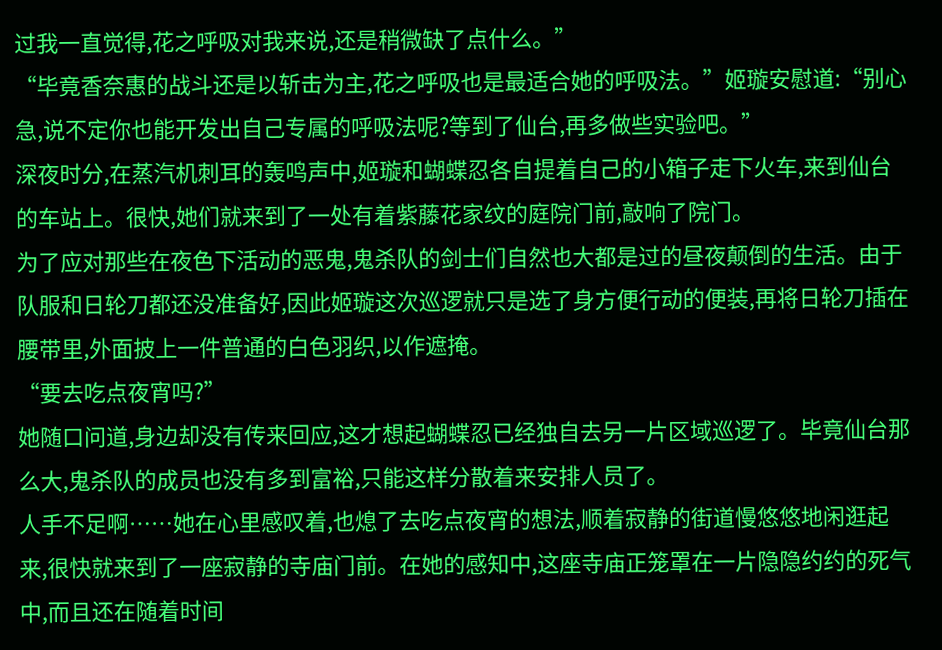过我一直觉得,花之呼吸对我来说,还是稍微缺了点什么。”
“毕竟香奈惠的战斗还是以斩击为主,花之呼吸也是最适合她的呼吸法。”姬璇安慰道:“别心急,说不定你也能开发出自己专属的呼吸法呢?等到了仙台,再多做些实验吧。”
深夜时分,在蒸汽机刺耳的轰鸣声中,姬璇和蝴蝶忍各自提着自己的小箱子走下火车,来到仙台的车站上。很快,她们就来到了一处有着紫藤花家纹的庭院门前,敲响了院门。
为了应对那些在夜色下活动的恶鬼,鬼杀队的剑士们自然也大都是过的昼夜颠倒的生活。由于队服和日轮刀都还没准备好,因此姬璇这次巡逻就只是选了身方便行动的便装,再将日轮刀插在腰带里,外面披上一件普通的白色羽织,以作遮掩。
“要去吃点夜宵吗?”
她随口问道,身边却没有传来回应,这才想起蝴蝶忍已经独自去另一片区域巡逻了。毕竟仙台那么大,鬼杀队的成员也没有多到富裕,只能这样分散着来安排人员了。
人手不足啊……她在心里感叹着,也熄了去吃点夜宵的想法,顺着寂静的街道慢悠悠地闲逛起来,很快就来到了一座寂静的寺庙门前。在她的感知中,这座寺庙正笼罩在一片隐隐约约的死气中,而且还在随着时间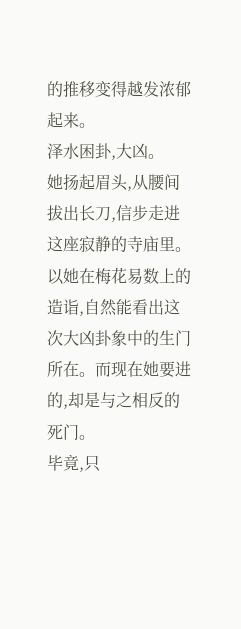的推移变得越发浓郁起来。
泽水困卦,大凶。
她扬起眉头,从腰间拔出长刀,信步走进这座寂静的寺庙里。以她在梅花易数上的造诣,自然能看出这次大凶卦象中的生门所在。而现在她要进的,却是与之相反的死门。
毕竟,只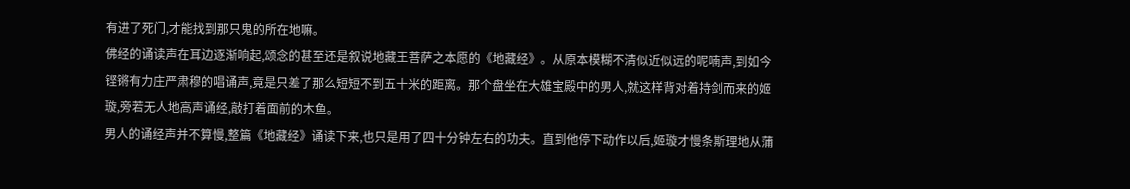有进了死门,才能找到那只鬼的所在地嘛。
佛经的诵读声在耳边逐渐响起,颂念的甚至还是叙说地藏王菩萨之本愿的《地藏经》。从原本模糊不清似近似远的呢喃声,到如今铿锵有力庄严肃穆的唱诵声,竟是只差了那么短短不到五十米的距离。那个盘坐在大雄宝殿中的男人,就这样背对着持剑而来的姬璇,旁若无人地高声诵经,敲打着面前的木鱼。
男人的诵经声并不算慢,整篇《地藏经》诵读下来,也只是用了四十分钟左右的功夫。直到他停下动作以后,姬璇才慢条斯理地从蒲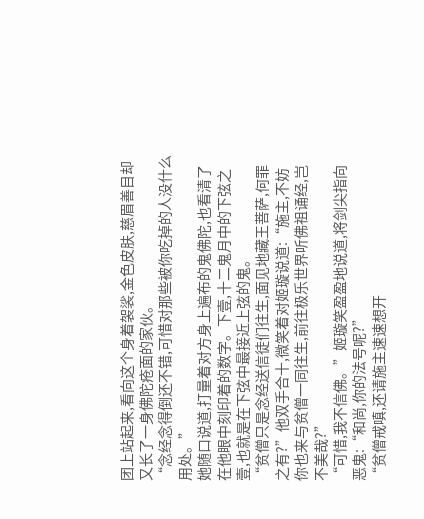团上站起来,看向这个身着袈裟,金色皮肤,慈眉善目却又长了一身佛陀疮面的家伙。
“念经念得倒还不错,可惜对那些被你吃掉的人没什么用处。”
她随口说道,打量着对方身上遍布的鬼佛陀,也看清了在他眼中刻印着的数字。下壹,十二鬼月中的下弦之壹,也就是在下弦中最接近上弦的鬼。
“贫僧只是念经送信徒们往生,面见地藏王菩萨,何罪之有?”他双手合十,微笑着对姬璇说道:“施主,不妨你也来与贫僧一同往生,前往极乐世界听佛祖诵经,岂不美哉?”
“可惜,我不信佛。”姬璇笑盈盈地说道,将剑尖指向恶鬼:“和尚,你的法号呢?”
“贫僧戒嗔,还请施主速速想开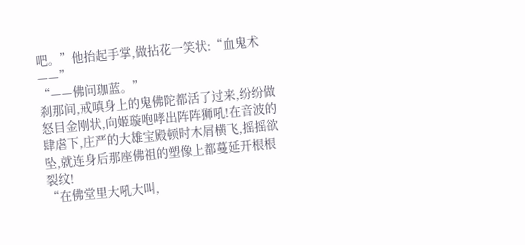吧。”他抬起手掌,做拈花一笑状:“血鬼术——”
“——佛问珈蓝。”
刹那间,戒嗔身上的鬼佛陀都活了过来,纷纷做怒目金刚状,向姬璇咆哮出阵阵狮吼!在音波的肆虐下,庄严的大雄宝殿顿时木屑横飞,摇摇欲坠,就连身后那座佛祖的塑像上都蔓延开根根裂纹!
“在佛堂里大吼大叫,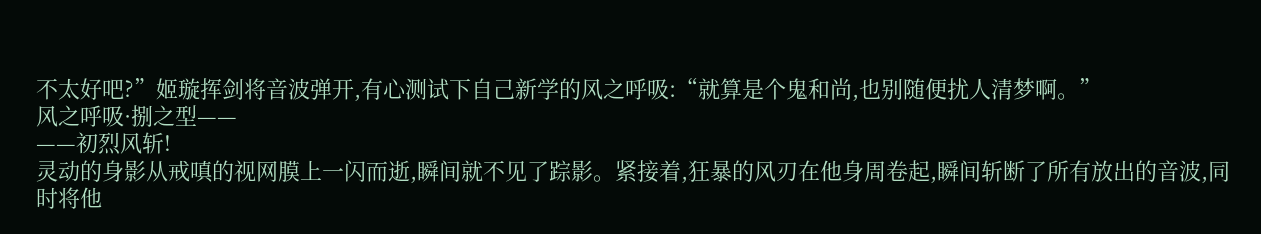不太好吧?”姬璇挥剑将音波弹开,有心测试下自己新学的风之呼吸:“就算是个鬼和尚,也别随便扰人清梦啊。”
风之呼吸·捌之型——
——初烈风斩!
灵动的身影从戒嗔的视网膜上一闪而逝,瞬间就不见了踪影。紧接着,狂暴的风刃在他身周卷起,瞬间斩断了所有放出的音波,同时将他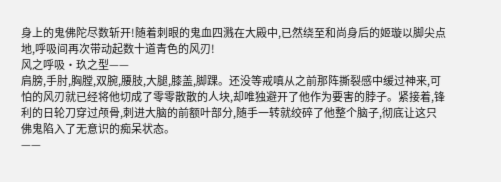身上的鬼佛陀尽数斩开!随着刺眼的鬼血四溅在大殿中,已然绕至和尚身后的姬璇以脚尖点地,呼吸间再次带动起数十道青色的风刃!
风之呼吸·玖之型——
肩膀,手肘,胸膛,双腕,腰肢,大腿,膝盖,脚踝。还没等戒嗔从之前那阵撕裂感中缓过神来,可怕的风刃就已经将他切成了零零散散的人块,却唯独避开了他作为要害的脖子。紧接着,锋利的日轮刀穿过颅骨,刺进大脑的前额叶部分,随手一转就绞碎了他整个脑子,彻底让这只佛鬼陷入了无意识的痴呆状态。
——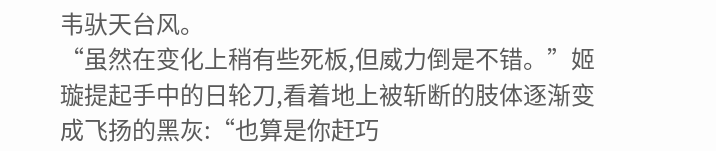韦驮天台风。
“虽然在变化上稍有些死板,但威力倒是不错。”姬璇提起手中的日轮刀,看着地上被斩断的肢体逐渐变成飞扬的黑灰:“也算是你赶巧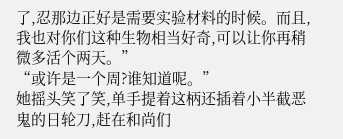了,忍那边正好是需要实验材料的时候。而且,我也对你们这种生物相当好奇,可以让你再稍微多活个两天。”
“或许是一个周?谁知道呢。”
她摇头笑了笑,单手提着这柄还插着小半截恶鬼的日轮刀,赶在和尚们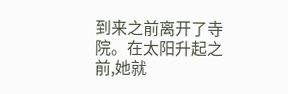到来之前离开了寺院。在太阳升起之前,她就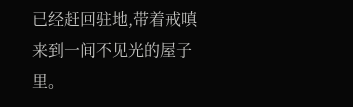已经赶回驻地,带着戒嗔来到一间不见光的屋子里。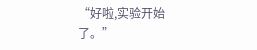“好啦,实验开始了。”